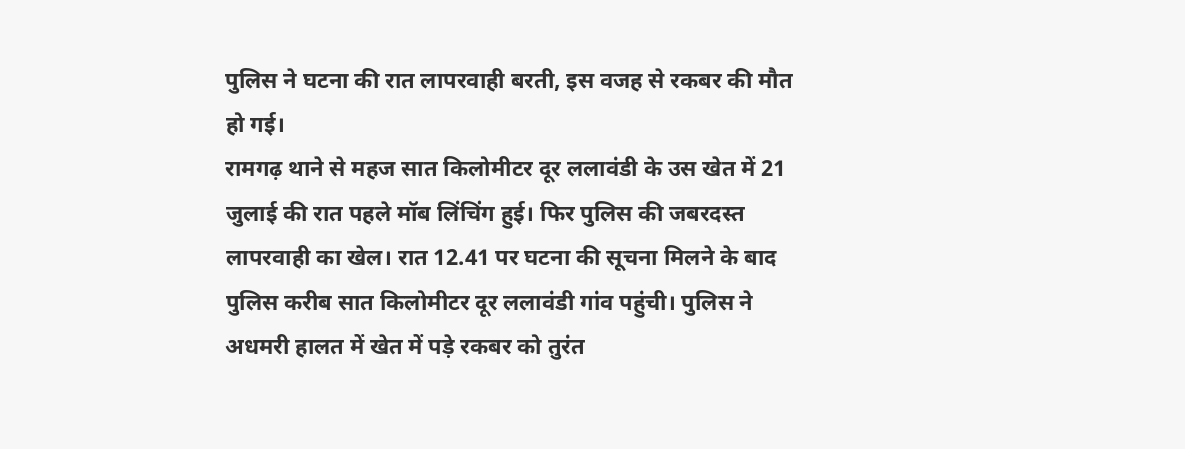पुलिस ने घटना की रात लापरवाही बरती, इस वजह से रकबर की मौत हो गई।
रामगढ़ थाने से महज सात किलोमीटर दूर ललावंडी के उस खेत में 21 जुलाई की रात पहले मॉब लिंचिंग हुई। फिर पुलिस की जबरदस्त लापरवाही का खेल। रात 12.41 पर घटना की सूचना मिलने के बाद पुलिस करीब सात किलोमीटर दूर ललावंडी गांव पहुंची। पुलिस ने अधमरी हालत में खेत में पड़े रकबर को तुरंत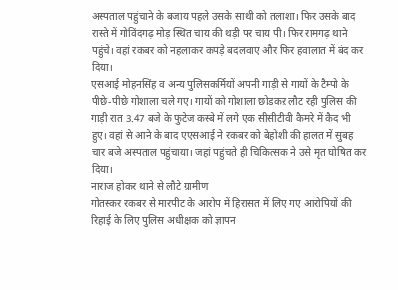अस्पताल पहुंचाने के बजाय पहले उसके साथी को तलाशा। फिर उसके बाद रास्ते में गोविंदगढ़ मोड़ स्थित चाय की थड़ी पर चाय पी। फिर रामगढ़ थाने पहुंचे। वहां रकबर को नहलाकर कपड़े बदलवाए और फिर हवालात में बंद कर दिया।
एसआई मोहनसिंह व अन्य पुलिसकर्मियों अपनी गाड़ी से गायों के टैम्पो के पीछे-पीछे गोशाला चले गए। गायों को गोशाला छोडकऱ लौट रही पुलिस की गाड़ी रात 3.47 बजे के फुटेज कस्बे में लगे एक सीसीटीवी कैमरे में कैद भी हुए। वहां से आने के बाद एएसआई ने रकबर को बेहोशी की हालत में सुबह चार बजे अस्पताल पहुंचाया। जहां पहुंचते ही चिकित्सक ने उसे मृत घोषित कर दिया।
नाराज होकर थाने से लौटे ग्रामीण
गोतस्कर रकबर से मारपीट के आरोप में हिरासत में लिए गए आरोपियों की रिहाई के लिए पुलिस अधीक्षक को ज्ञापन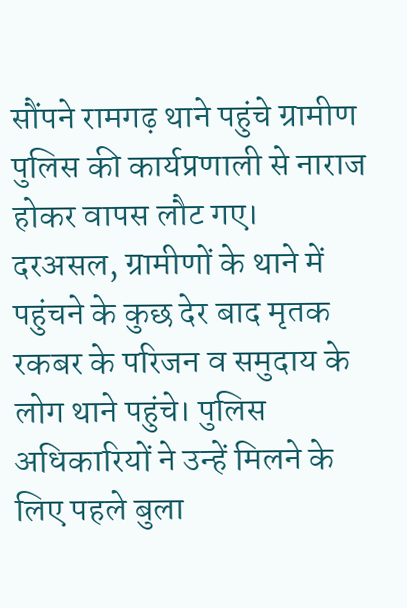सौंपने रामगढ़ थाने पहुंचे ग्रामीण पुलिस की कार्यप्रणाली से नाराज होकर वापस लौट गए। दरअसल, ग्रामीणों के थाने में पहुंचने के कुछ देर बाद मृतक रकबर के परिजन व समुदाय के लोग थाने पहुंचे। पुलिस अधिकारियों ने उन्हें मिलने के लिए पहले बुला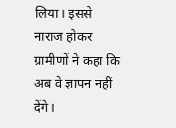लिया। इससे नाराज होकर ग्रामीणों ने कहा कि अब वे ज्ञापन नहीं देंगे।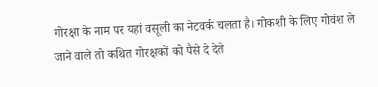गोरक्षा के नाम पर यहां वसूली का नेटवर्क चलता है। गोकशी के लिए गोवंश ले जाने वाले तो कथित गोरक्षकों को पैसे दे देते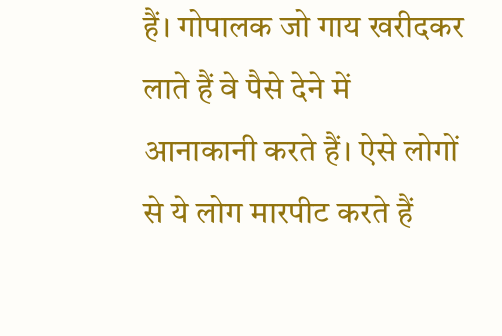हैं। गोपालक जो गाय खरीदकर लाते हैं वे पैसे देने में आनाकानी करते हैं। ऐसे लोगों से ये लोग मारपीट करते हैं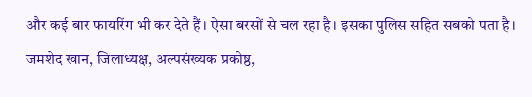और कई बार फायरिंग भी कर देते हैं। ऐसा बरसों से चल रहा है। इसका पुलिस सहित सबको पता है।
जमशेद खान, जिलाध्यक्ष, अल्पसंख्यक प्रकोष्ठ,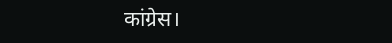कांग्रेस।